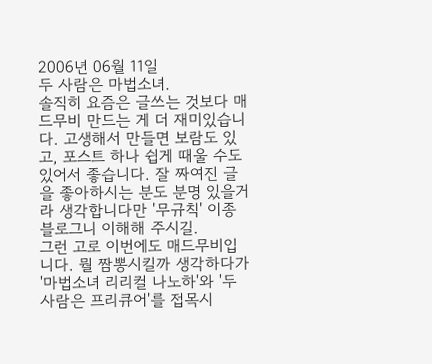2006년 06월 11일
두 사람은 마법소녀.
솔직히 요즘은 글쓰는 것보다 매드무비 만드는 게 더 재미있습니다. 고생해서 만들면 보람도 있고, 포스트 하나 쉽게 때울 수도 있어서 좋습니다. 잘 짜여진 글을 좋아하시는 분도 분명 있을거라 생각합니다만 '무규칙' 이종블로그니 이해해 주시길.
그런 고로 이번에도 매드무비입니다. 뭘 짬뽕시킬까 생각하다가 '마법소녀 리리컬 나노하'와 '두 사람은 프리큐어'를 접목시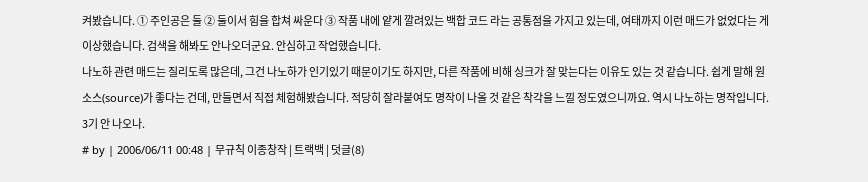켜봤습니다. ① 주인공은 둘 ② 둘이서 힘을 합쳐 싸운다 ③ 작품 내에 얕게 깔려있는 백합 코드 라는 공통점을 가지고 있는데, 여태까지 이런 매드가 없었다는 게 이상했습니다. 검색을 해봐도 안나오더군요. 안심하고 작업했습니다.
나노하 관련 매드는 질리도록 많은데, 그건 나노하가 인기있기 때문이기도 하지만, 다른 작품에 비해 싱크가 잘 맞는다는 이유도 있는 것 같습니다. 쉽게 말해 원 소스(source)가 좋다는 건데, 만들면서 직접 체험해봤습니다. 적당히 잘라붙여도 명작이 나올 것 같은 착각을 느낄 정도였으니까요. 역시 나노하는 명작입니다. 3기 안 나오나.
# by | 2006/06/11 00:48 | 무규칙 이종창작 | 트랙백 | 덧글(8)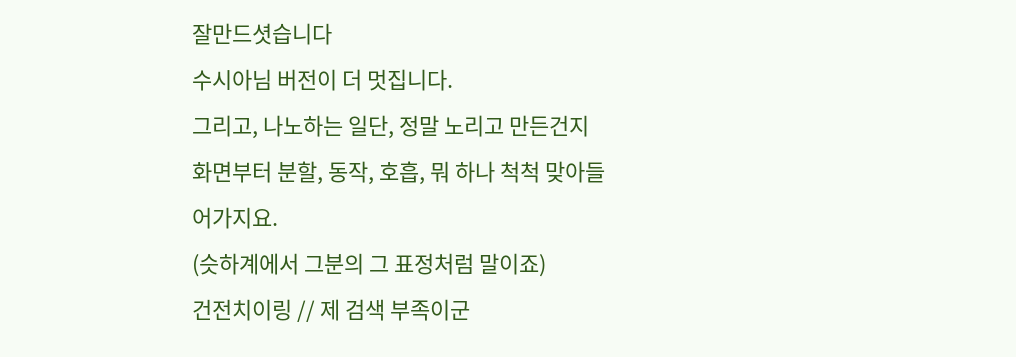잘만드셧습니다
수시아님 버전이 더 멋집니다.
그리고, 나노하는 일단, 정말 노리고 만든건지 화면부터 분할, 동작, 호흡, 뭐 하나 척척 맞아들어가지요.
(슷하계에서 그분의 그 표정처럼 말이죠)
건전치이링 // 제 검색 부족이군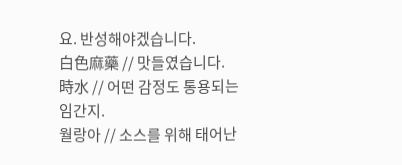요. 반성해야겠습니다.
白色麻藥 // 맛들였습니다.
時水 // 어떤 감정도 통용되는 임간지.
월랑아 // 소스를 위해 태어난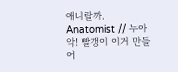애니랄까.
Anatomist // 누아악! 빨갱이 이거 만들어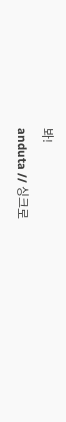봐!
anduta // 싱크로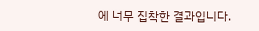에 너무 집착한 결과입니다.